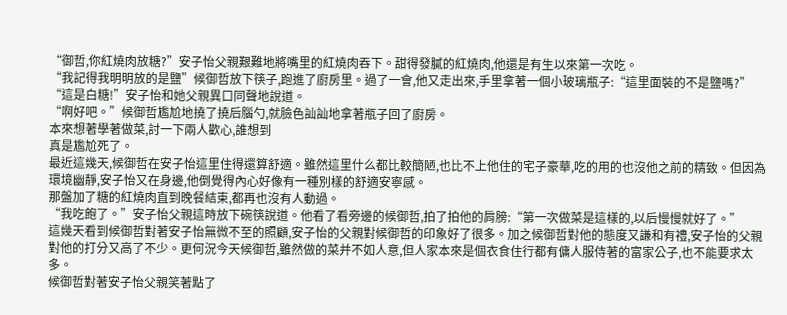“御哲,你紅燒肉放糖?”安子怡父親艱難地將嘴里的紅燒肉吞下。甜得發膩的紅燒肉,他還是有生以來第一次吃。
“我記得我明明放的是鹽”候御哲放下筷子,跑進了廚房里。過了一會,他又走出來,手里拿著一個小玻璃瓶子:“這里面裝的不是鹽嗎?”
“這是白糖!”安子怡和她父親異口同聲地說道。
“啊好吧。”候御哲尷尬地撓了撓后腦勺,就臉色訕訕地拿著瓶子回了廚房。
本來想著學著做菜,討一下兩人歡心,誰想到
真是尷尬死了。
最近這幾天,候御哲在安子怡這里住得還算舒適。雖然這里什么都比較簡陋,也比不上他住的宅子豪華,吃的用的也沒他之前的精致。但因為環境幽靜,安子怡又在身邊,他倒覺得內心好像有一種別樣的舒適安寧感。
那盤加了糖的紅燒肉直到晚餐結束,都再也沒有人動過。
“我吃飽了。”安子怡父親這時放下碗筷說道。他看了看旁邊的候御哲,拍了拍他的肩膀:“第一次做菜是這樣的,以后慢慢就好了。”
這幾天看到候御哲對著安子怡無微不至的照顧,安子怡的父親對候御哲的印象好了很多。加之候御哲對他的態度又謙和有禮,安子怡的父親對他的打分又高了不少。更何況今天候御哲,雖然做的菜并不如人意,但人家本來是個衣食住行都有傭人服侍著的富家公子,也不能要求太多。
候御哲對著安子怡父親笑著點了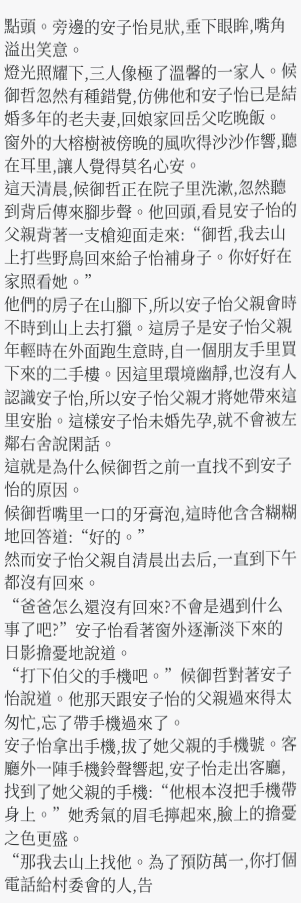點頭。旁邊的安子怡見狀,垂下眼眸,嘴角溢出笑意。
燈光照耀下,三人像極了溫馨的一家人。候御哲忽然有種錯覺,仿佛他和安子怡已是結婚多年的老夫妻,回娘家回岳父吃晚飯。
窗外的大榕樹被傍晚的風吹得沙沙作響,聽在耳里,讓人覺得莫名心安。
這天清晨,候御哲正在院子里洗漱,忽然聽到背后傳來腳步聲。他回頭,看見安子怡的父親背著一支槍迎面走來:“御哲,我去山上打些野鳥回來給子怡補身子。你好好在家照看她。”
他們的房子在山腳下,所以安子怡父親會時不時到山上去打獵。這房子是安子怡父親年輕時在外面跑生意時,自一個朋友手里買下來的二手樓。因這里環境幽靜,也沒有人認識安子怡,所以安子怡父親才將她帶來這里安胎。這樣安子怡未婚先孕,就不會被左鄰右舍說閑話。
這就是為什么候御哲之前一直找不到安子怡的原因。
候御哲嘴里一口的牙膏泡,這時他含含糊糊地回答道:“好的。”
然而安子怡父親自清晨出去后,一直到下午都沒有回來。
“爸爸怎么還沒有回來?不會是遇到什么事了吧?”安子怡看著窗外逐漸淡下來的日影擔憂地說道。
“打下伯父的手機吧。”候御哲對著安子怡說道。他那天跟安子怡的父親過來得太匆忙,忘了帶手機過來了。
安子怡拿出手機,拔了她父親的手機號。客廳外一陣手機鈴聲響起,安子怡走出客廳,找到了她父親的手機:“他根本沒把手機帶身上。”她秀氣的眉毛擰起來,臉上的擔憂之色更盛。
“那我去山上找他。為了預防萬一,你打個電話給村委會的人,告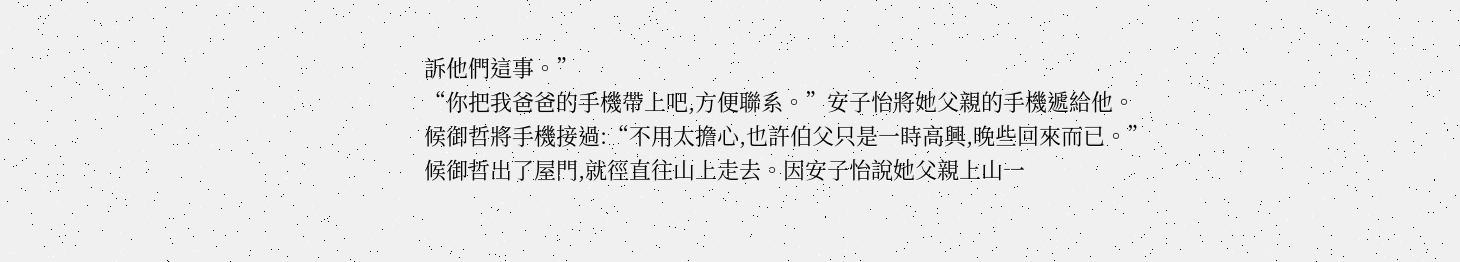訴他們這事。”
“你把我爸爸的手機帶上吧,方便聯系。”安子怡將她父親的手機遞給他。
候御哲將手機接過:“不用太擔心,也許伯父只是一時高興,晚些回來而已。”
候御哲出了屋門,就徑直往山上走去。因安子怡說她父親上山一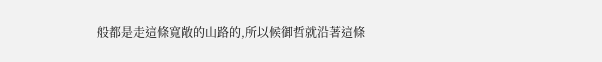般都是走這條寬敞的山路的,所以候御哲就沿著這條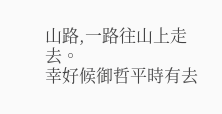山路,一路往山上走去。
幸好候御哲平時有去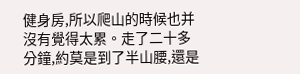健身房,所以爬山的時候也并沒有覺得太累。走了二十多分鐘,約莫是到了半山腰,還是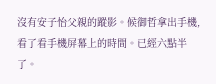沒有安子怡父親的蹤影。候御哲拿出手機,看了看手機屏幕上的時間。已經六點半了。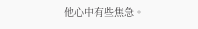他心中有些焦急。